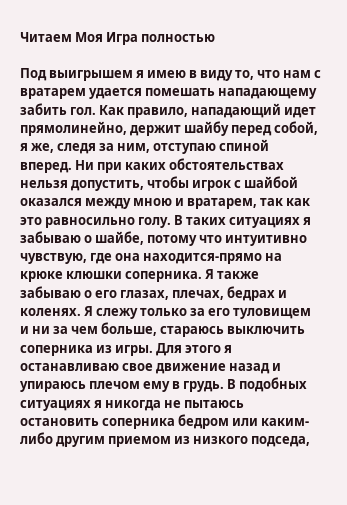Читаем Моя Игра полностью

Под выигрышем я имею в виду то, что нам с вратарем удается помешать нападающему забить гол. Как правило, нападающий идет прямолинейно, держит шайбу перед собой, я же, следя за ним, отступаю спиной вперед. Ни при каких обстоятельствах нельзя допустить, чтобы игрок с шайбой оказался между мною и вратарем, так как это равносильно голу. В таких ситуациях я забываю о шайбе, потому что интуитивно чувствую, где она находится-прямо на крюке клюшки соперника. Я также забываю о его глазах, плечах, бедрах и коленях. Я слежу только за его туловищем и ни за чем больше, стараюсь выключить соперника из игры. Для этого я останавливаю свое движение назад и упираюсь плечом ему в грудь. В подобных ситуациях я никогда не пытаюсь остановить соперника бедром или каким-либо другим приемом из низкого подседа,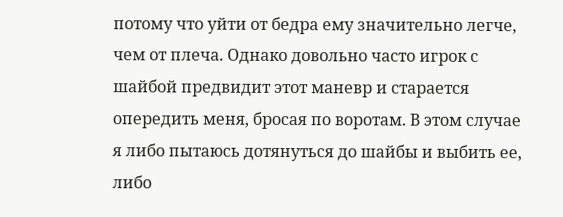потому что уйти от бедра ему значительно легче, чем от плеча. Однако довольно часто игрок с шайбой предвидит этот маневр и старается опередить меня, бросая по воротам. В этом случае я либо пытаюсь дотянуться до шайбы и выбить ее, либо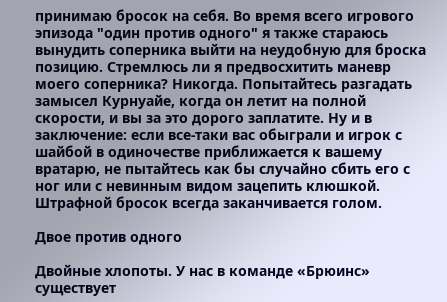принимаю бросок на себя. Во время всего игрового эпизода "один против одного" я также стараюсь вынудить соперника выйти на неудобную для броска позицию. Стремлюсь ли я предвосхитить маневр моего соперника? Никогда. Попытайтесь разгадать замысел Курнуайе, когда он летит на полной скорости, и вы за это дорого заплатите. Ну и в заключение: если все-таки вас обыграли и игрок с шайбой в одиночестве приближается к вашему вратарю, не пытайтесь как бы случайно сбить его с ног или с невинным видом зацепить клюшкой. Штрафной бросок всегда заканчивается голом.

Двое против одного

Двойные хлопоты. У нас в команде «Брюинс» существует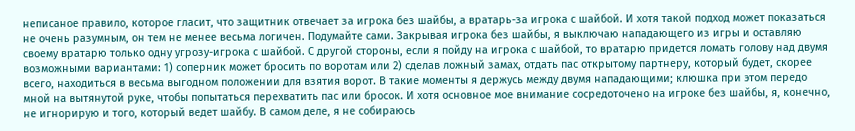неписаное правило, которое гласит, что защитник отвечает за игрока без шайбы, а вратарь-за игрока с шайбой. И хотя такой подход может показаться не очень разумным, он тем не менее весьма логичен. Подумайте сами. Закрывая игрока без шайбы, я выключаю нападающего из игры и оставляю своему вратарю только одну угрозу-игрока с шайбой. С другой стороны, если я пойду на игрока с шайбой, то вратарю придется ломать голову над двумя возможными вариантами: 1) соперник может бросить по воротам или 2) сделав ложный замах, отдать пас открытому партнеру, который будет, скорее всего, находиться в весьма выгодном положении для взятия ворот. В такие моменты я держусь между двумя нападающими; клюшка при этом передо мной на вытянутой руке, чтобы попытаться перехватить пас или бросок. И хотя основное мое внимание сосредоточено на игроке без шайбы, я, конечно, не игнорирую и того, который ведет шайбу. В самом деле, я не собираюсь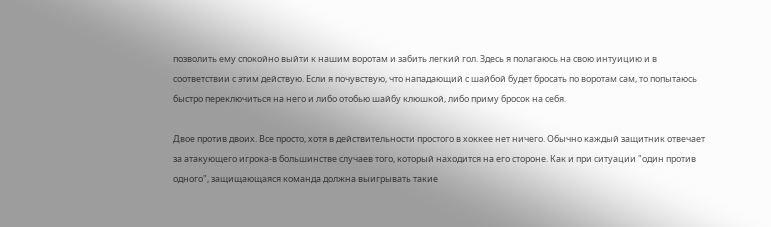позволить ему спокойно выйти к нашим воротам и забить легкий гол. Здесь я полагаюсь на свою интуицию и в соответствии с этим действую. Если я почувствую, что нападающий с шайбой будет бросать по воротам сам, то попытаюсь быстро переключиться на него и либо отобью шайбу клюшкой, либо приму бросок на себя.

Двое против двоих. Все просто, хотя в действительности простого в хоккее нет ничего. Обычно каждый защитник отвечает за атакующего игрока-в большинстве случаев того, который находится на его стороне. Как и при ситуации "один против одного", защищающаяся команда должна выигрывать такие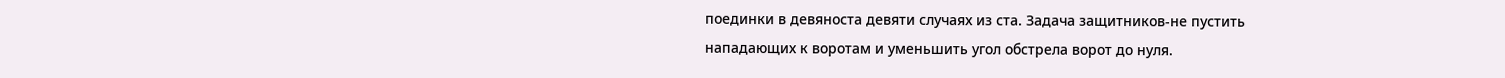поединки в девяноста девяти случаях из ста. Задача защитников-не пустить нападающих к воротам и уменьшить угол обстрела ворот до нуля.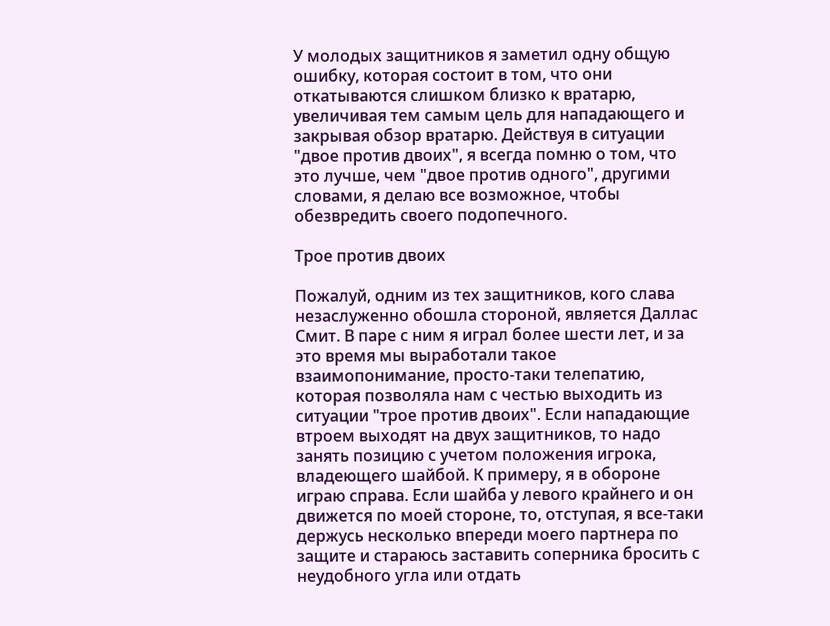У молодых защитников я заметил одну общую ошибку, которая состоит в том, что они откатываются слишком близко к вратарю, увеличивая тем самым цель для нападающего и закрывая обзор вратарю. Действуя в ситуации "двое против двоих", я всегда помню о том, что это лучше, чем "двое против одного", другими словами, я делаю все возможное, чтобы обезвредить своего подопечного.

Трое против двоих

Пожалуй, одним из тех защитников, кого слава незаслуженно обошла стороной, является Даллас Смит. В паре с ним я играл более шести лет, и за это время мы выработали такое взаимопонимание, просто-таки телепатию, которая позволяла нам с честью выходить из ситуации "трое против двоих". Если нападающие втроем выходят на двух защитников, то надо занять позицию с учетом положения игрока, владеющего шайбой. К примеру, я в обороне играю справа. Если шайба у левого крайнего и он движется по моей стороне, то, отступая, я все-таки держусь несколько впереди моего партнера по защите и стараюсь заставить соперника бросить с неудобного угла или отдать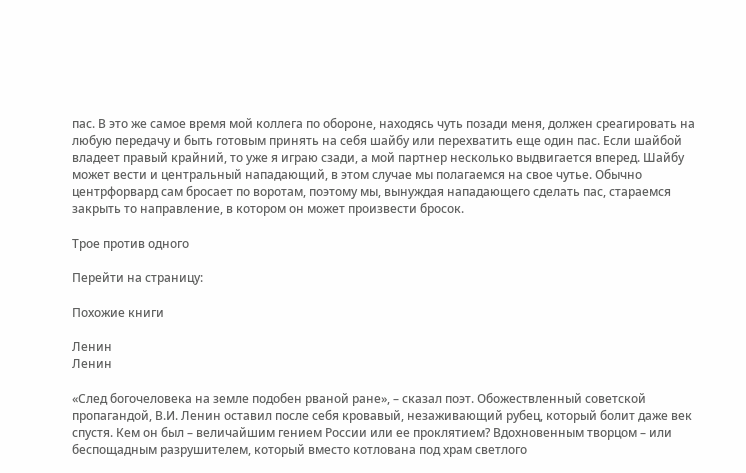пас. В это же самое время мой коллега по обороне, находясь чуть позади меня, должен среагировать на любую передачу и быть готовым принять на себя шайбу или перехватить еще один пас. Если шайбой владеет правый крайний, то уже я играю сзади, а мой партнер несколько выдвигается вперед. Шайбу может вести и центральный нападающий, в этом случае мы полагаемся на свое чутье. Обычно центрфорвард сам бросает по воротам, поэтому мы, вынуждая нападающего сделать пас, стараемся закрыть то направление, в котором он может произвести бросок.

Трое против одного

Перейти на страницу:

Похожие книги

Ленин
Ленин

«След богочеловека на земле подобен рваной ране», – сказал поэт. Обожествленный советской пропагандой, В.И. Ленин оставил после себя кровавый, незаживающий рубец, который болит даже век спустя. Кем он был – величайшим гением России или ее проклятием? Вдохновенным творцом – или беспощадным разрушителем, который вместо котлована под храм светлого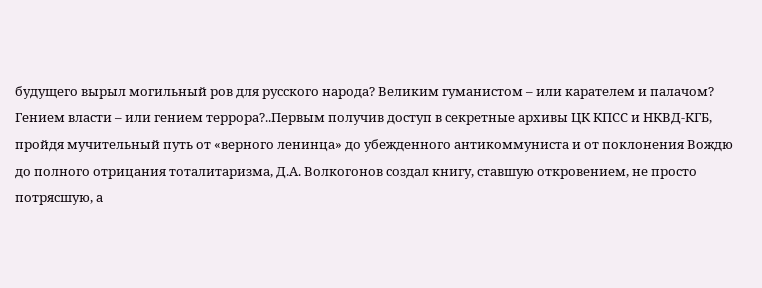будущего вырыл могильный ров для русского народа? Великим гуманистом – или карателем и палачом? Гением власти – или гением террора?..Первым получив доступ в секретные архивы ЦК КПСС и НКВД-КГБ, пройдя мучительный путь от «верного ленинца» до убежденного антикоммуниста и от поклонения Вождю до полного отрицания тоталитаризма, Д.А. Волкогонов создал книгу, ставшую откровением, не просто потрясшую, а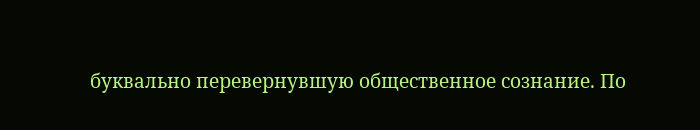буквально перевернувшую общественное сознание. По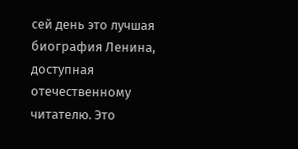сей день это лучшая биография Ленина, доступная отечественному читателю. Это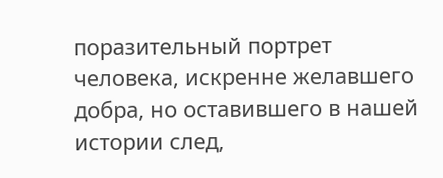поразительный портрет человека, искренне желавшего добра, но оставившего в нашей истории след,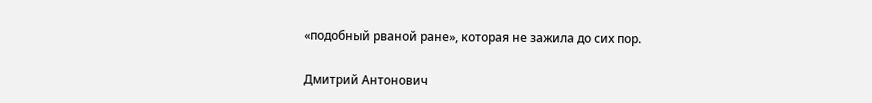«подобный рваной ране», которая не зажила до сих пор.

Дмитрий Антонович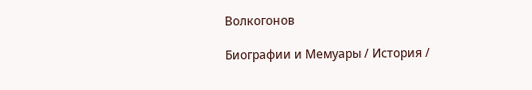Волкогонов

Биографии и Мемуары / История /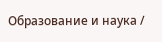Образование и наука /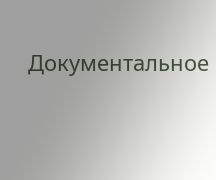Документальное